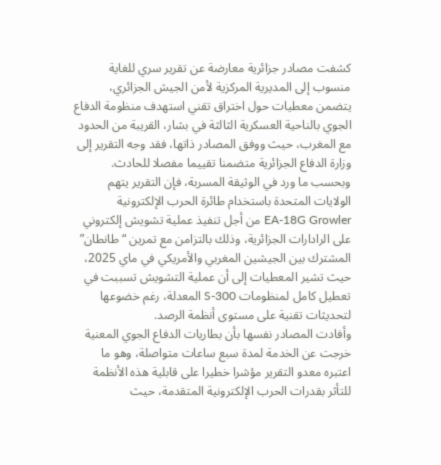كشفت مصادر جزائرية معارضة عن تقرير سري للغاية منسوب إلى المديرية المركزية لأمن الجيش الجزائري، يتضمن معطيات حول اختراق تقني استهدف منظومة الدفاع الجوي بالناحية العسكرية الثالثة في بشار، القريبة من الحدود مع المغرب، حيث ووفق المصادر ذاتها، فقد وجه التقرير إلى وزارة الدفاع الجزائرية متضمنا تقييما مفصلا للحادث.
وبحسب ما ورد في الوثيقة المسربة، فإن التقرير يتهم الولايات المتحدة باستخدام طائرة الحرب الإلكترونية EA-18G Growler من أجل تنفيذ عملية تشويش إلكتروني على الرادارات الجزائرية، وذلك بالتزامن مع تمرين “طانطان” المشترك بين الجيشين المغربي والأمريكي في ماي 2025، حيث تشير المعطيات إلى أن عملية التشويش تسببت في تعطيل كامل لمنظومات S-300 المعدلة، رغم خضوعها لتحديثات تقنية على مستوى أنظمة الرصد.
وأفادت المصادر نفسها بأن بطاريات الدفاع الجوي المعنية خرجت عن الخدمة لمدة سبع ساعات متواصلة، وهو ما اعتبره معدو التقرير مؤشرا خطيرا على قابلية هذه الأنظمة للتأثر بقدرات الحرب الإلكترونية المتقدمة، حيث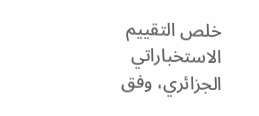خلص التقييم الاستخباراتي الجزائري، وفق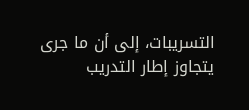التسريبات، إلى أن ما جرى يتجاوز إطار التدريب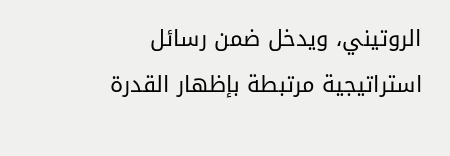الروتيني، ويدخل ضمن رسائل استراتيجية مرتبطة بإظهار القدرة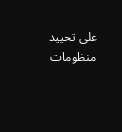على تحييد منظومات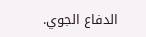الدفاع الجوي.